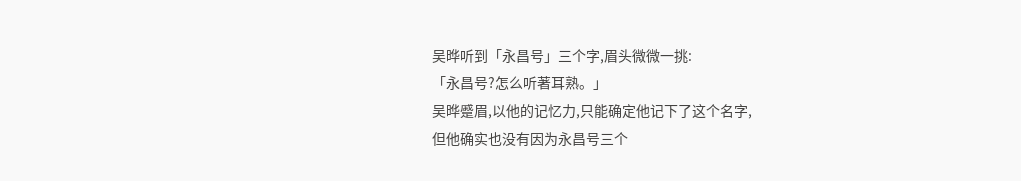吴晔听到「永昌号」三个字,眉头微微一挑:
「永昌号?怎么听著耳熟。」
吴晔蹙眉,以他的记忆力,只能确定他记下了这个名字,
但他确实也没有因为永昌号三个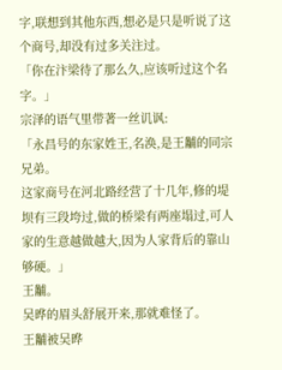字,联想到其他东西,想必是只是听说了这个商号,却没有过多关注过。
「你在汴梁待了那么久,应该听过这个名字。」
宗泽的语气里带著一丝讥讽:
「永昌号的东家姓王,名涣,是王黼的同宗兄弟。
这家商号在河北路经营了十几年,修的堤坝有三段垮过,做的桥梁有两座塌过,可人家的生意越做越大,因为人家背后的靠山够硬。」
王黼。
吴晔的眉头舒展开来,那就难怪了。
王黼被吴晔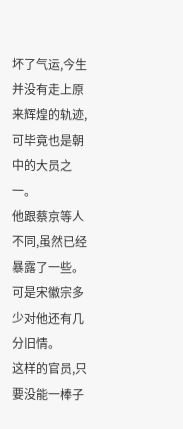坏了气运,今生并没有走上原来辉煌的轨迹,可毕竟也是朝中的大员之一。
他跟蔡京等人不同,虽然已经暴露了一些。
可是宋徽宗多少对他还有几分旧情。
这样的官员,只要没能一棒子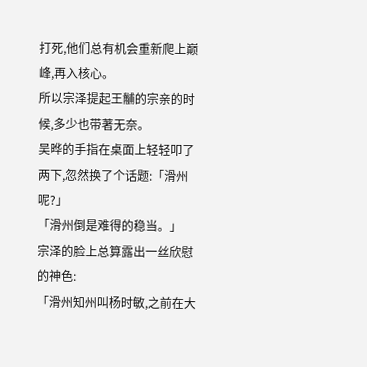打死,他们总有机会重新爬上巅峰,再入核心。
所以宗泽提起王黼的宗亲的时候,多少也带著无奈。
吴晔的手指在桌面上轻轻叩了两下,忽然换了个话题:「滑州呢?」
「滑州倒是难得的稳当。」
宗泽的脸上总算露出一丝欣慰的神色:
「滑州知州叫杨时敏,之前在大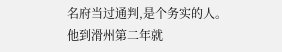名府当过通判,是个务实的人。
他到滑州第二年就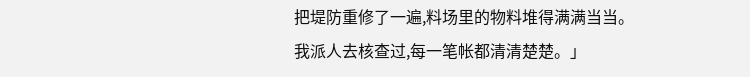把堤防重修了一遍,料场里的物料堆得满满当当。
我派人去核查过,每一笔帐都清清楚楚。」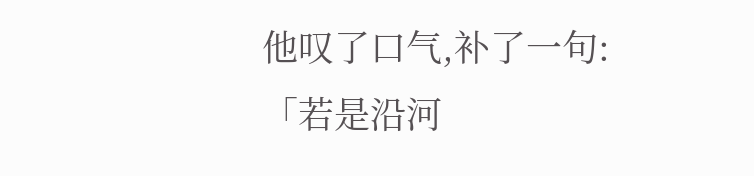他叹了口气,补了一句:
「若是沿河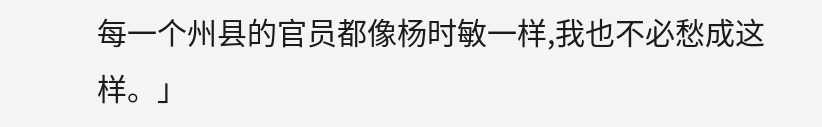每一个州县的官员都像杨时敏一样,我也不必愁成这样。」